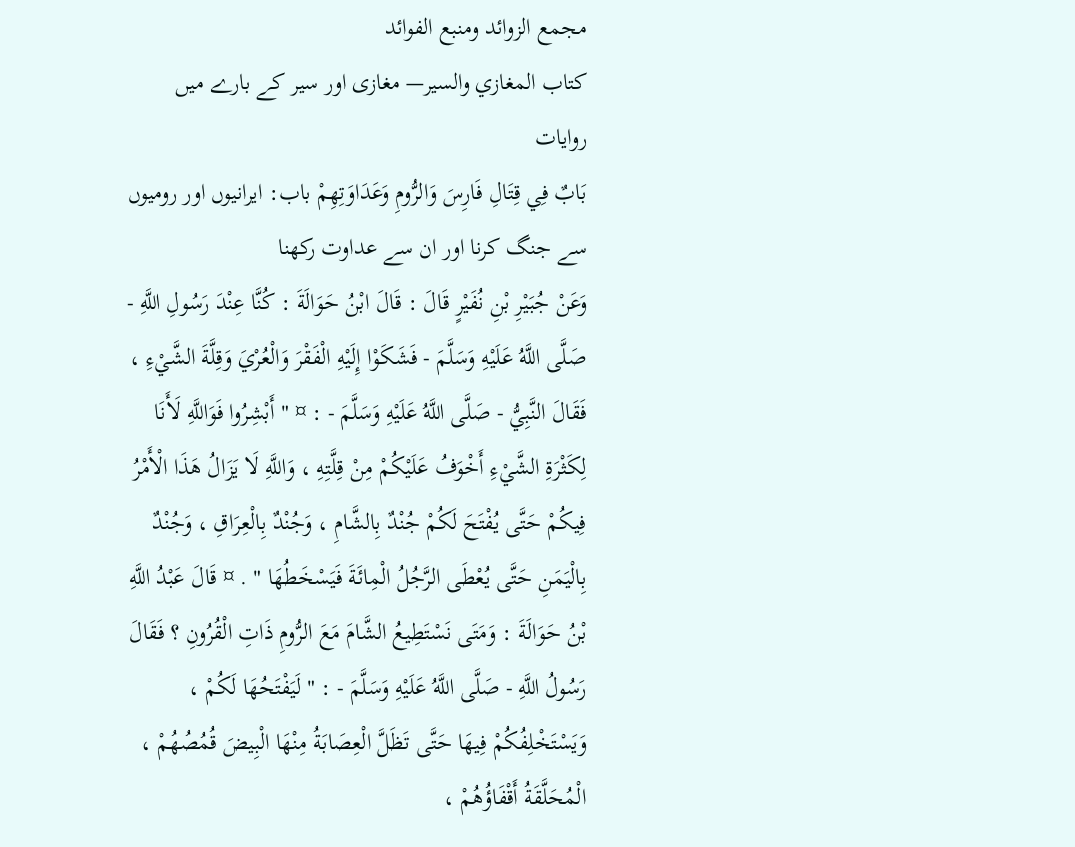مجمع الزوائد ومنبع الفوائد
كتاب المغازي والسير— مغازی اور سیر کے بارے میں روایات
بَابٌ فِي قِتَالِ فَارِسَ وَالرُّومِ وَعَدَاوَتِهِمْ باب: ایرانیوں اور رومیوں سے جنگ کرنا اور ان سے عداوت رکھنا
وَعَنْ جُبَيْرِ بْنِ نُفَيْرٍ قَالَ : قَالَ ابْنُ حَوَالَةَ : كُنَّا عِنْدَ رَسُولِ اللَّهِ - صَلَّى اللَّهُ عَلَيْهِ وَسَلَّمَ - فَشَكَوْا إِلَيْهِ الْفَقْرَ وَالْعُرْيَ وَقِلَّةَ الشَّيْءِ ، فَقَالَ النَّبِيُّ - صَلَّى اللَّهُ عَلَيْهِ وَسَلَّمَ - : ¤ " أَبْشِرُوا فَوَاللَّهِ لَأَنَا لِكَثْرَةِ الشَّيْءِ أَخْوَفُ عَلَيْكُمْ مِنْ قِلَّتِهِ ، وَاللَّهِ لَا يَزَالُ هَذَا الْأَمْرُ فِيكُمْ حَتَّى يُفْتَحَ لَكُمْ جُنْدٌ بِالشَّامِ ، وَجُنْدٌ بِالْعِرَاقِ ، وَجُنْدٌ بِالْيَمَنِ حَتَّى يُعْطَى الرَّجُلُ الْمِائَةَ فَيَسْخَطُهَا " . ¤ قَالَ عَبْدُ اللَّهِ بْنُ حَوَالَةَ : وَمَتَى نَسْتَطِيعُ الشَّامَ مَعَ الرُّومِ ذَاتِ الْقُرُونِ ؟ فَقَالَ رَسُولُ اللَّهِ - صَلَّى اللَّهُ عَلَيْهِ وَسَلَّمَ - : " لَيَفْتَحُهَا لَكُمْ ، وَيَسْتَخْلِفُكُمْ فِيهَا حَتَّى تَظَلَّ الْعِصَابَةُ مِنْهَا الْبِيضَ قُمُصُهُمْ ، الْمُحَلَّقَةُ أَقْفَاؤُهُمْ ،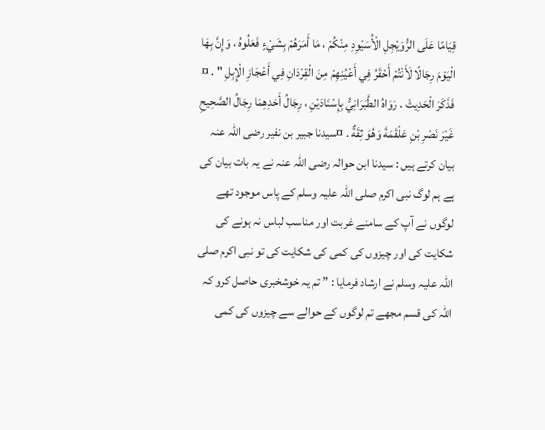قِيَامًا عَلَى الرُّوَيْجِلِ الْأُسَيْوِدِ مِنْكُمْ ، مَا أَمَرَهُمْ بِشَيْءٍ فَعَلُوهُ ، وَإِنَّ بِهَا الْيَوْمَ رِجَالًا لَأَنْتُمْ أَحْقَرُ فِي أَعْيُنِهِمْ مِنَ الْقِرْدَانِ فِي أَعْجَازِ الْإِبِلِ " . ¤ فَذَكَرَ الْحَدِيثَ . رَوَاهُ الطَّبَرَانِيُّ بِإِسْنَادَيْنِ ، رِجَالُ أَحَدِهِمَا رِجَالُ الصَّحِيحِ غَيْرَ نَصْرِ بْنِ عَلْقَمَةَ وَهُوَ ثِقَةٌ . ¤سیدنا جبیر بن نفیر رضی اللہ عنہ بیان کرتے ہیں : سیدنا ابن حوالہ رضی اللہ عنہ نے یہ بات بیان کی ہے ہم لوگ نبی اکرم صلی اللہ علیہ وسلم کے پاس موجود تھے لوگوں نے آپ کے سامنے غربت اور مناسب لباس نہ ہونے کی شکایت کی اور چیزوں کی کمی کی شکایت کی تو نبی اکرم صلی اللہ علیہ وسلم نے ارشاد فرمایا : ” تم یہ خوشخبری حاصل کرو کہ اللہ کی قسم مجھے تم لوگوں کے حوالے سے چیزوں کی کمی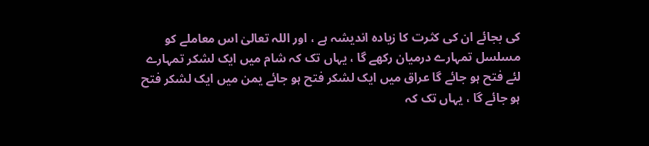کی بجائے ان کی کثرت کا زیادہ اندیشہ ہے ، اور اللہ تعالیٰ اس معاملے کو مسلسل تمہارے درمیان رکھے گا ، یہاں تک کہ شام میں ایک لشکر تمہارے لئے فتح ہو جائے گا عراق میں ایک لشکر فتح ہو جائے یمن میں ایک لشکر فتح ہو جائے گا ، یہاں تک کہ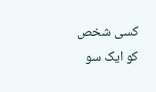کسی شخص کو ایک سو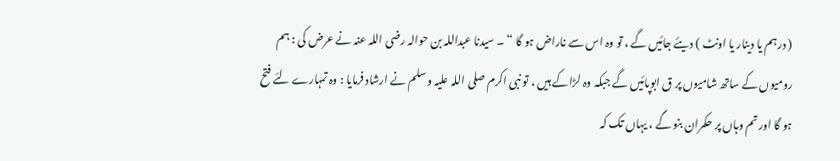( درہم یا دینار یا اونٹ ) دیئے جائیں گے ، تو وہ اس سے ناراض ہو گا “ ۔ سیدنا عبداللہ بن حوالہ رضی اللہ عنہ نے عرض کی : ہم رومیوں کے ساتھ شامیوں پر ق ابوپائیں گے جبکہ وہ لڑاکے ہیں ، تو نبی اکرم صلی اللہ علیہ وسلم نے ارشاد فرمایا : وہ تمہارے لئے فتح ہو گا اور تم وہاں پر حکمران بنو گے ، یہاں تک کہ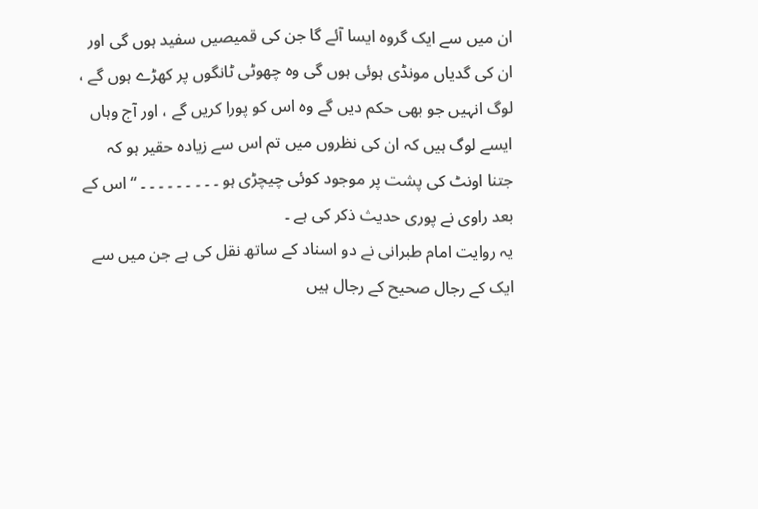ان میں سے ایک گروہ ایسا آئے گا جن کی قمیصیں سفید ہوں گی اور ان کی گدیاں مونڈی ہوئی ہوں گی وہ چھوٹی ٹانگوں پر کھڑے ہوں گے ، لوگ انہیں جو بھی حکم دیں گے وہ اس کو پورا کریں گے ، اور آج وہاں ایسے لوگ ہیں کہ ان کی نظروں میں تم اس سے زیادہ حقیر ہو کہ جتنا اونٹ کی پشت پر موجود کوئی چیچڑی ہو ۔ ۔ ۔ ۔ ۔ ۔ ۔ ۔ ۔ “ اس کے بعد راوی نے پوری حدیث ذکر کی ہے ۔
یہ روایت امام طبرانی نے دو اسناد کے ساتھ نقل کی ہے جن میں سے ایک کے رجال صحیح کے رجال ہیں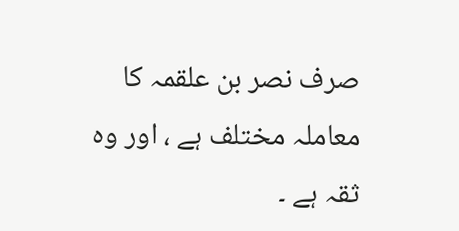صرف نصر بن علقمہ کا معاملہ مختلف ہے ، اور وہ ثقہ ہے ۔